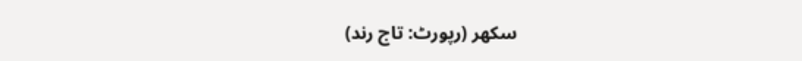سکھر (رپورٹ: تاج رند)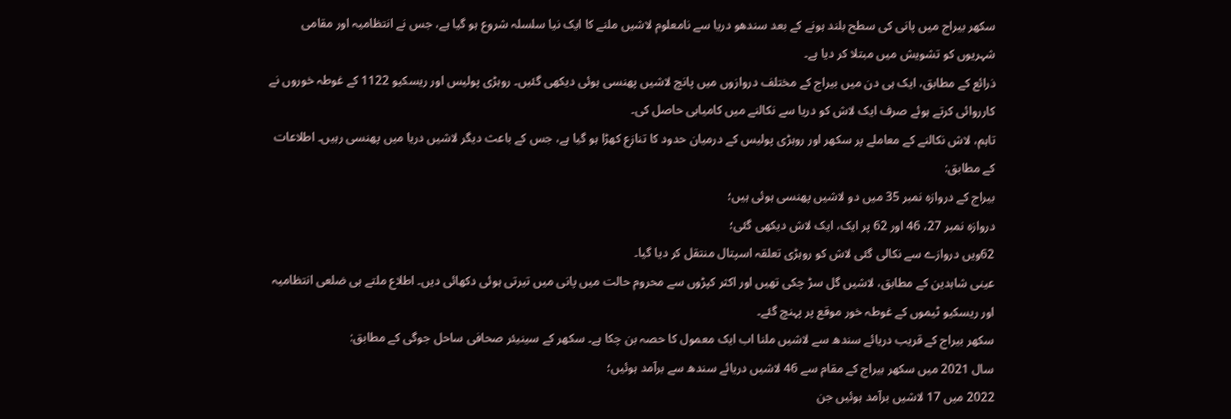سکھر بیراج میں پانی کی سطح بلند ہونے کے بعد سندھو دریا سے نامعلوم لاشیں ملنے کا ایک نیا سلسلہ شروع ہو گیا ہے، جس نے انتظامیہ اور مقامی شہریوں کو تشویش میں مبتلا کر دیا ہے۔
ذرائع کے مطابق، ایک ہی دن میں بیراج کے مختلف دروازوں میں پانچ لاشیں پھنسی ہوئی دیکھی گئیں۔ روہڑی پولیس اور ریسکیو 1122 کے غوطہ خوروں نے کارروائی کرتے ہوئے صرف ایک لاش کو دریا سے نکالنے میں کامیابی حاصل کی۔
تاہم، لاش نکالنے کے معاملے پر سکھر اور روہڑی پولیس کے درمیان حدود کا تنازع کھڑا ہو گیا ہے، جس کے باعث دیگر لاشیں دریا میں پھنسی رہیں۔ اطلاعات کے مطابق:
بیراج کے دروازہ نمبر 35 میں دو لاشیں پھنسی ہوئی ہیں؛
دروازہ نمبر 27، 46 اور 62 پر ایک، ایک لاش دیکھی گئی؛
62ویں دروازے سے نکالی گئی لاش کو روہڑی تعلقہ اسپتال منتقل کر دیا گیا۔
عینی شاہدین کے مطابق، لاشیں گل سڑ چکی تھیں اور اکثر کپڑوں سے محروم حالت میں پانی میں تیرتی ہوئی دکھائی دیں۔ اطلاع ملتے ہی ضلعی انتظامیہ اور ریسکیو ٹیموں کے غوطہ خور موقع پر پہنچ گئے۔
سکھر بیراج کے قریب دریائے سندھ سے لاشیں ملنا اب ایک معمول کا حصہ بن چکا ہے۔ سکھر کے سینیئر صحافی ساحل جوگی کے مطابق:
سال 2021 میں سکھر بیراج کے مقام سے 46 لاشیں دریائے سندھ سے برآمد ہوئیں؛
2022 میں 17 لاشیں برآمد ہوئیں جن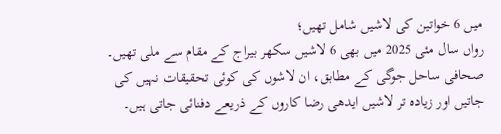میں 6 خواتین کی لاشیں شامل تھیں؛
رواں سال مئی 2025 میں بھی 6 لاشیں سکھر بیراج کے مقام سے ملی تھیں۔
صحافی ساحل جوگی کے مطابق، ان لاشوں کی کوئی تحقیقات نہیں کی جاتیں اور زیادہ تر لاشیں ایدھی رضا کاروں کے ذریعے دفنائی جاتی ہیں۔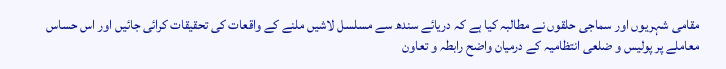مقامی شہریوں اور سماجی حلقوں نے مطالبہ کیا ہے کہ دریائے سندھ سے مسلسل لاشیں ملنے کے واقعات کی تحقیقات کرائی جائیں اور اس حساس معاملے پر پولیس و ضلعی انتظامیہ کے درمیان واضح رابطہ و تعاون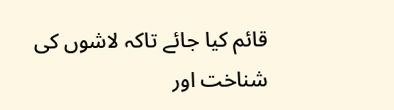قائم کیا جائے تاکہ لاشوں کی شناخت اور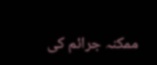ممکنہ جرائم کی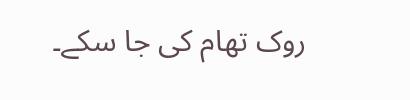روک تھام کی جا سکے۔